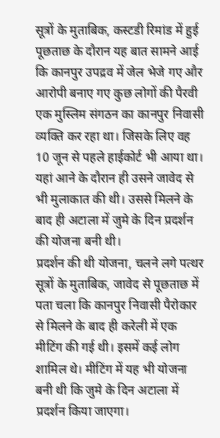सूत्रों के मुताबिक, कस्टडी रिमांड में हुई पूछताछ के दौरान यह बात सामने आई कि कानपुर उपद्रव में जेल भेजे गए और आरोपी बनाए गए कुछ लोगों की पैरवी एक मुस्लिम संगठन का कानपुर निवासी व्यक्ति कर रहा था। जिसके लिए वह 10 जून से पहले हाईकोर्ट भी आया था। यहां आने के दौरान ही उसने जावेद से भी मुलाकात की थी। उससे मिलने के बाद ही अटाला में जुमे के दिन प्रदर्शन की योजना बनी थी।
प्रदर्शन की थी योजना, चलने लगे पत्थर
सूत्रों के मुताबिक, जावेद से पूछताछ में पता चला कि कानपुर निवासी पैरोकार से मिलने के बाद ही करेली में एक मीटिंग की गई थी। इसमें कई लोग शामिल थे। मीटिंग में यह भी योजना बनी थी कि जुमे के दिन अटाला में प्रदर्शन किया जाएगा।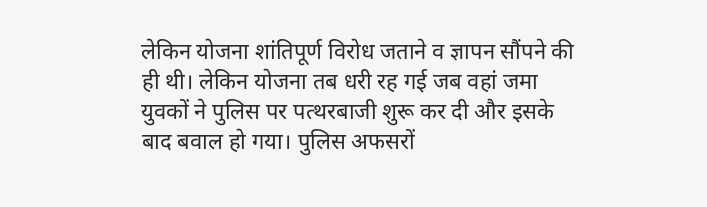लेकिन योजना शांतिपूर्ण विरोध जताने व ज्ञापन सौंपने की ही थी। लेकिन योजना तब धरी रह गई जब वहां जमा युवकों ने पुलिस पर पत्थरबाजी शुरू कर दी और इसके बाद बवाल हो गया। पुलिस अफसरों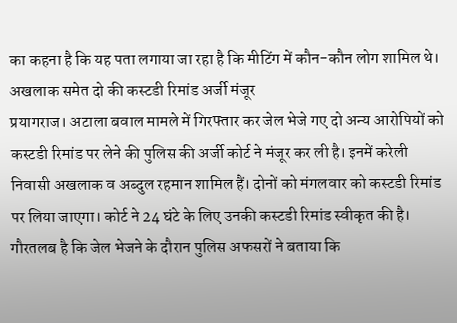का कहना है कि यह पता लगाया जा रहा है कि मीटिंग में कौन-कौन लोग शामिल थे।
अखलाक समेत दो की कस्टडी रिमांड अर्जी मंजूर
प्रयागराज। अटाला बवाल मामले में गिरफ्तार कर जेल भेजे गए दो अन्य आरोपियों को कस्टडी रिमांड पर लेने की पुलिस की अर्जी कोर्ट ने मंजूर कर ली है। इनमें करेली निवासी अखलाक व अब्दुल रहमान शामिल हैं। दोनों को मंगलवार को कस्टडी रिमांड पर लिया जाएगा। कोर्ट ने 24 घंटे के लिए उनकी कस्टडी रिमांड स्वीकृत की है।
गौरतलब है कि जेल भेजने के दौरान पुलिस अफसरों ने बताया कि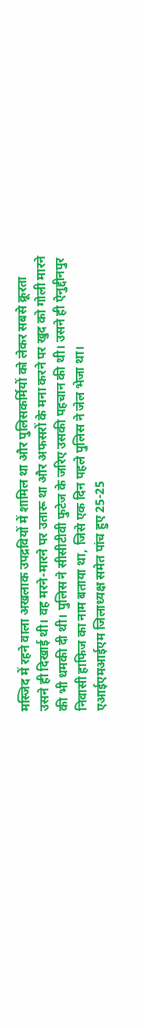मस्जिद में रहने वाला अखलाक उपद्रवियों में शामिल था और पुलिसकर्मियों को लेकर सबसे क्रूरता उसने ही दिखाई थी। वह मरने-मारने पर उतारू था और अफसरों के मना करने पर खुद को गोली मारने की भी धमकी दी थी। पुलिस ने सीसीटीवी फुटेज के जरिए उसकी पहचान की थी। उसने ही ऐनुद्दीनपुर निवासी हाफिज का नाम बताया था, जिसे एक दिन पहले पुलिस ने जेल भेजा था।
एआईएमआईएम जिलाध्यक्ष समेत पांच हुए 25-25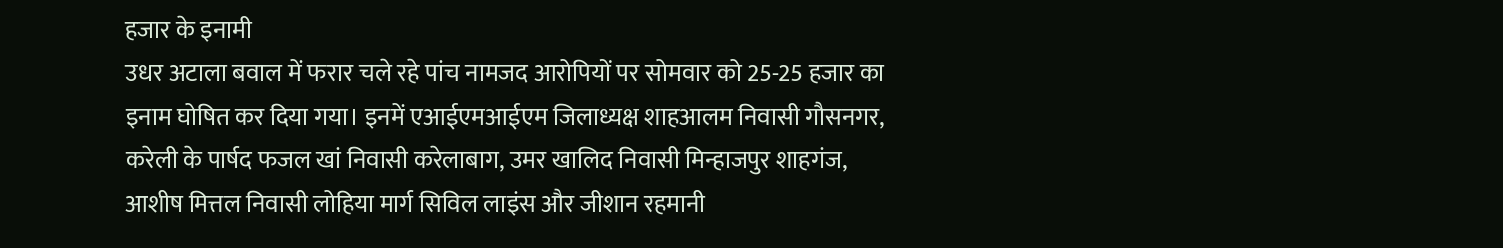हजार के इनामी
उधर अटाला बवाल में फरार चले रहे पांच नामजद आरोपियों पर सोमवार को 25-25 हजार का इनाम घोषित कर दिया गया। इनमें एआईएमआईएम जिलाध्यक्ष शाहआलम निवासी गौसनगर, करेली के पार्षद फजल खां निवासी करेलाबाग, उमर खालिद निवासी मिन्हाजपुर शाहगंज, आशीष मित्तल निवासी लोहिया मार्ग सिविल लाइंस और जीशान रहमानी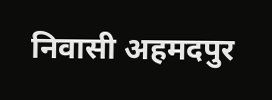निवासी अहमदपुर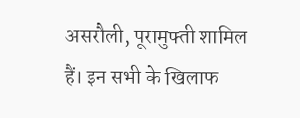असरौली, पूरामुफ्ती शामिल हैं। इन सभी के खिलाफ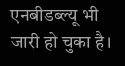एनबीडब्ल्यू भी जारी हो चुका है।